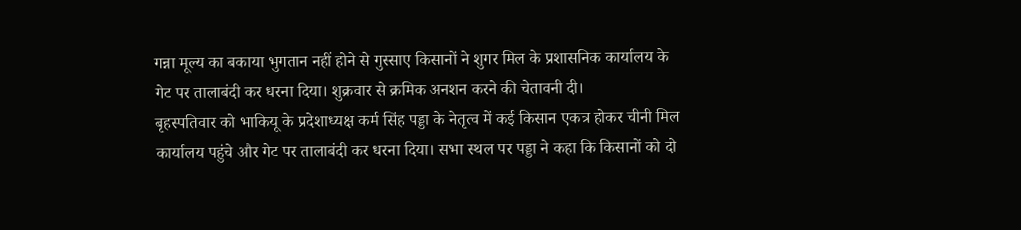गन्ना मूल्य का बकाया भुगतान नहीं होने से गुस्साए किसानों ने शुगर मिल के प्रशासनिक कार्यालय के गेट पर तालाबंदी कर धरना दिया। शुक्रवार से क्रमिक अनशन करने की चेतावनी दी।
बृहस्पतिवार को भाकियू के प्रदेशाध्यक्ष कर्म सिंह पड्डा के नेतृत्व में कई किसान एकत्र होकर चीनी मिल कार्यालय पहुंचे और गेट पर तालाबंदी कर धरना दिया। सभा स्थल पर पड्डा ने कहा कि किसानों को दो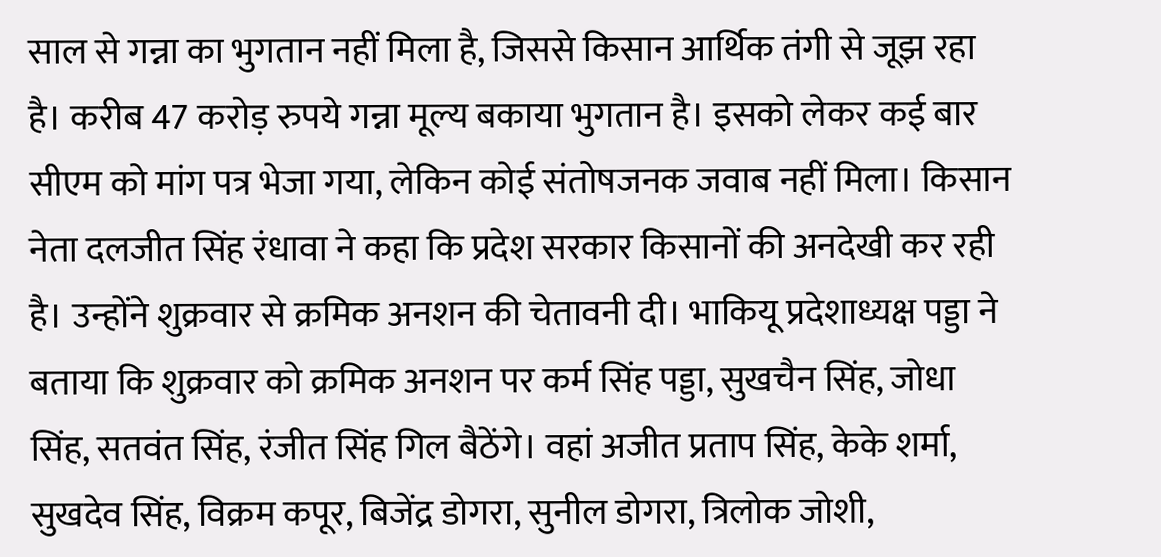साल से गन्ना का भुगतान नहीं मिला है, जिससे किसान आर्थिक तंगी से जूझ रहा है। करीब 47 करोड़ रुपये गन्ना मूल्य बकाया भुगतान है। इसको लेकर कई बार सीएम को मांग पत्र भेजा गया, लेकिन कोई संतोषजनक जवाब नहीं मिला। किसान नेता दलजीत सिंह रंधावा ने कहा कि प्रदेश सरकार किसानों की अनदेखी कर रही है। उन्होंने शुक्रवार से क्रमिक अनशन की चेतावनी दी। भाकियू प्रदेशाध्यक्ष पड्डा ने बताया कि शुक्रवार को क्रमिक अनशन पर कर्म सिंह पड्डा, सुखचैन सिंह, जोधा सिंह, सतवंत सिंह, रंजीत सिंह गिल बैठेंगे। वहां अजीत प्रताप सिंह, केके शर्मा, सुखदेव सिंह, विक्रम कपूर, बिजेंद्र डोगरा, सुनील डोगरा, त्रिलोक जोशी,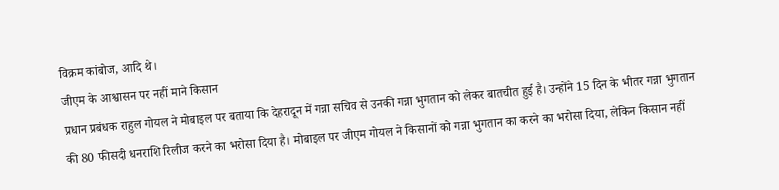विक्रम कांबोज, आदि थे।
जीएम के आश्वासन पर नहीं माने किसान
प्रधान प्रबंधक राहुल गोयल ने मोबाइल पर बताया कि देहरादून में गन्ना सचिव से उनकी गन्ना भुगतान को लेकर बातचीत हुई है। उन्होंने 15 दिन के भीतर गन्ना भुगतान की 80 फीसदी धनराशि रिलीज करने का भरोसा दिया है। मोबाइल पर जीएम गोयल ने किसानों को गन्ना भुगतान का करने का भरोसा दिया, लेकिन किसान नहीं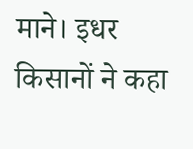माने। इधर किसानों ने कहा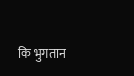कि भुगतान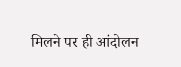मिलने पर ही आंदोलन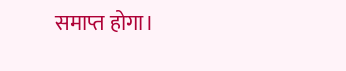समाप्त होगा।